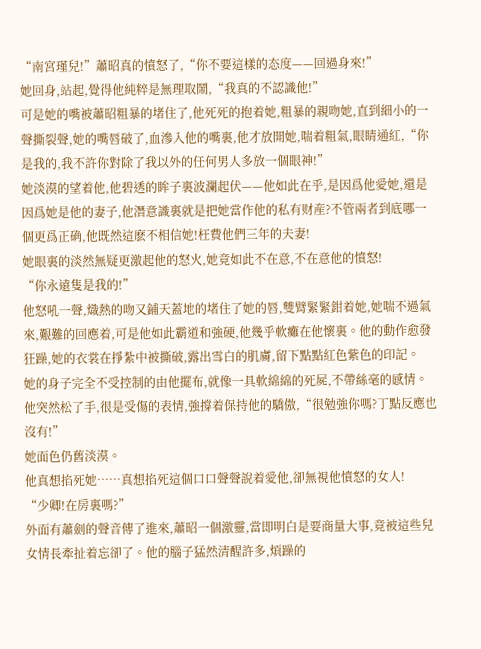“南宮瑾兒!”蕭昭真的憤怒了,“你不要這樣的态度——回過身來!”
她回身,站起,覺得他純粹是無理取鬧,“我真的不認識他!”
可是她的嘴被蕭昭粗暴的堵住了,他死死的抱着她,粗暴的親吻她,直到細小的一聲撕裂聲,她的嘴唇破了,血滲入他的嘴裏,他才放開她,喘着粗氣,眼睛通紅,“你是我的,我不許你對除了我以外的任何男人多放一個眼神!”
她淡漠的望着他,他碧透的眸子裏波瀾起伏——他如此在乎,是因爲他愛她,還是因爲她是他的妻子,他潛意識裏就是把她當作他的私有财産?不管兩者到底哪一個更爲正确,他既然這麽不相信她!枉費他們三年的夫妻!
她眼裏的淡然無疑更激起他的怒火,她竟如此不在意,不在意他的憤怒!
“你永遠隻是我的!”
他怒吼一聲,熾熱的吻又鋪天蓋地的堵住了她的唇,雙臂緊緊鉗着她,她喘不過氣來,艱難的回應着,可是他如此霸道和強硬,他幾乎軟癱在他懷裏。他的動作愈發狂躁,她的衣裳在掙紮中被撕破,露出雪白的肌膚,留下點點紅色紫色的印記。
她的身子完全不受控制的由他擺布,就像一具軟綿綿的死屍,不帶絲毫的感情。
他突然松了手,很是受傷的表情,強撐着保持他的驕傲,“很勉強你嗎?丁點反應也沒有!”
她面色仍舊淡漠。
他真想掐死她……真想掐死這個口口聲聲說着愛他,卻無視他憤怒的女人!
“少卿!在房裏嗎?”
外面有蕭劍的聲音傳了進來,蕭昭一個激靈,當即明白是要商量大事,竟被這些兒女情長牽扯着忘卻了。他的腦子猛然清醒許多,煩躁的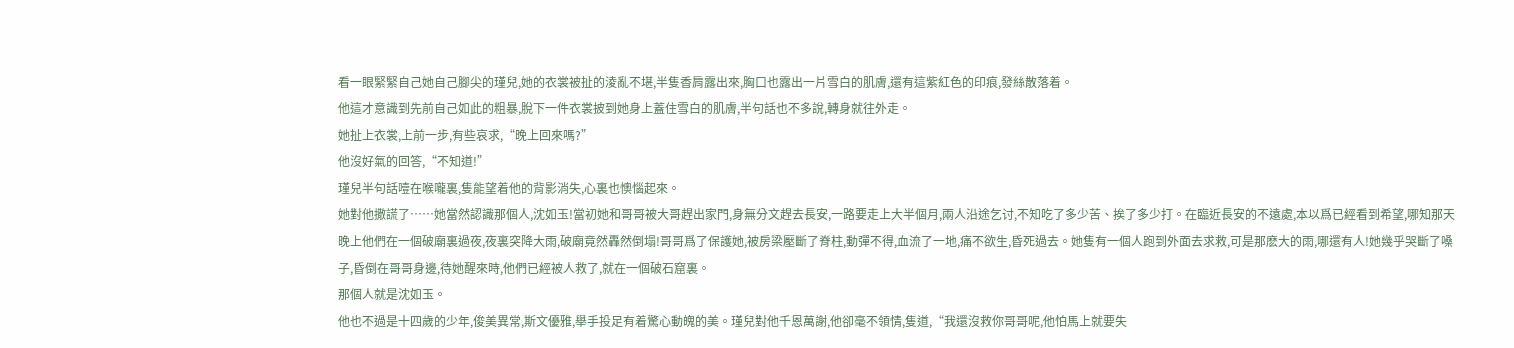看一眼緊緊自己她自己腳尖的瑾兒,她的衣裳被扯的淩亂不堪,半隻香肩露出來,胸口也露出一片雪白的肌膚,還有這紫紅色的印痕,發絲散落着。
他這才意識到先前自己如此的粗暴,脫下一件衣裳披到她身上蓋住雪白的肌膚,半句話也不多說,轉身就往外走。
她扯上衣裳,上前一步,有些哀求,“晚上回來嗎?”
他沒好氣的回答,“不知道!”
瑾兒半句話噎在喉嚨裏,隻能望着他的背影消失,心裏也懊惱起來。
她對他撒謊了……她當然認識那個人,沈如玉!當初她和哥哥被大哥趕出家門,身無分文趕去長安,一路要走上大半個月,兩人沿途乞讨,不知吃了多少苦、挨了多少打。在臨近長安的不遠處,本以爲已經看到希望,哪知那天晚上他們在一個破廟裏過夜,夜裏突降大雨,破廟竟然轟然倒塌!哥哥爲了保護她,被房梁壓斷了脊柱,動彈不得,血流了一地,痛不欲生,昏死過去。她隻有一個人跑到外面去求救,可是那麽大的雨,哪還有人!她幾乎哭斷了嗓子,昏倒在哥哥身邊,待她醒來時,他們已經被人救了,就在一個破石窟裏。
那個人就是沈如玉。
他也不過是十四歲的少年,俊美異常,斯文優雅,舉手投足有着驚心動魄的美。瑾兒對他千恩萬謝,他卻毫不領情,隻道,“我還沒救你哥哥呢,他怕馬上就要失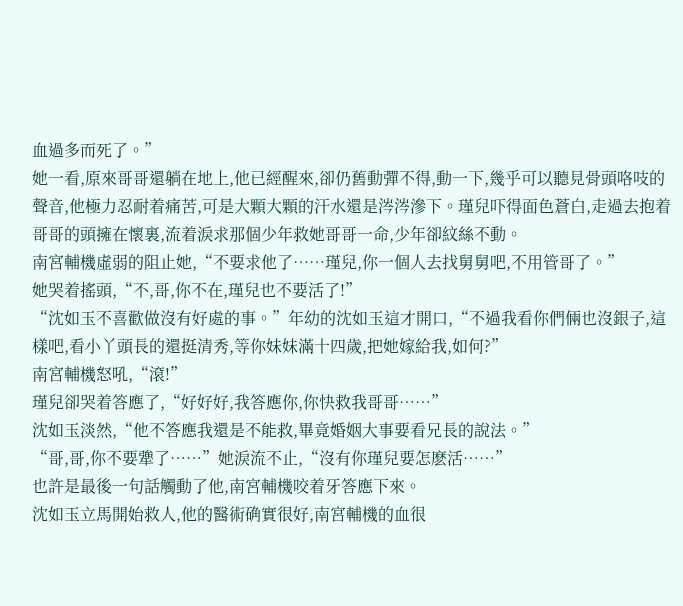血過多而死了。”
她一看,原來哥哥還躺在地上,他已經醒來,卻仍舊動彈不得,動一下,幾乎可以聽見骨頭咯吱的聲音,他極力忍耐着痛苦,可是大顆大顆的汗水還是涔涔滲下。瑾兒吓得面色蒼白,走過去抱着哥哥的頭擁在懷裏,流着淚求那個少年救她哥哥一命,少年卻紋絲不動。
南宮輔機虛弱的阻止她,“不要求他了……瑾兒,你一個人去找舅舅吧,不用管哥了。”
她哭着搖頭,“不,哥,你不在,瑾兒也不要活了!”
“沈如玉不喜歡做沒有好處的事。”年幼的沈如玉這才開口,“不過我看你們倆也沒銀子,這樣吧,看小丫頭長的還挺清秀,等你妹妹滿十四歲,把她嫁給我,如何?”
南宮輔機怒吼,“滾!”
瑾兒卻哭着答應了,“好好好,我答應你,你快救我哥哥……”
沈如玉淡然,“他不答應我還是不能救,畢竟婚姻大事要看兄長的說法。”
“哥,哥,你不要犟了……”她淚流不止,“沒有你瑾兒要怎麽活……”
也許是最後一句話觸動了他,南宮輔機咬着牙答應下來。
沈如玉立馬開始救人,他的醫術确實很好,南宮輔機的血很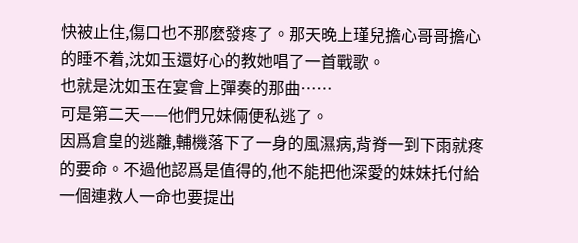快被止住,傷口也不那麽發疼了。那天晚上瑾兒擔心哥哥擔心的睡不着,沈如玉還好心的教她唱了一首戰歌。
也就是沈如玉在宴會上彈奏的那曲……
可是第二天——他們兄妹倆便私逃了。
因爲倉皇的逃離,輔機落下了一身的風濕病,背脊一到下雨就疼的要命。不過他認爲是值得的,他不能把他深愛的妹妹托付給一個連救人一命也要提出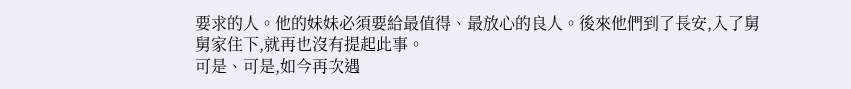要求的人。他的妹妹必須要給最值得、最放心的良人。後來他們到了長安,入了舅舅家住下,就再也沒有提起此事。
可是、可是,如今再次遇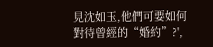見沈如玉,他們可要如何對待曾經的“婚約”?',